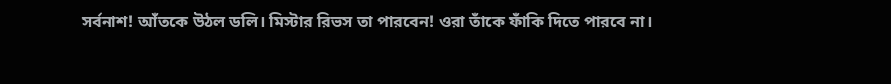সর্বনাশ! আঁতকে উঠল ডলি। মিস্টার রিভস তা পারবেন! ওরা তাঁকে ফাঁকি দিতে পারবে না।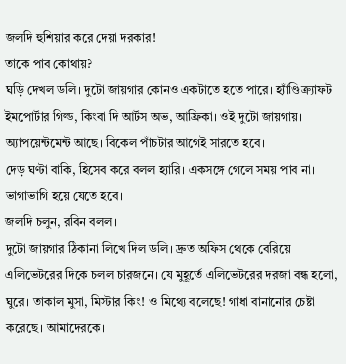জলদি হুশিয়ার করে দেয়া দরকার!
তাকে পাব কোথায়?
ঘড়ি দেখল ডলি। দুটো জায়গার কোনও একটাতে হতে পারে। হ্যাঁণ্ডিক্র্যাফট ইমপোর্টার গিল্ড, কিংবা দি আর্টস অভ, আফ্রিকা। ওই দুটো জায়গায়। অ্যাপয়েন্টমেন্ট আছে। বিকেল পাঁচটার আগেই সারতে হবে।
দেড় ঘণ্টা বাকি, হিসেব করে বলল হ্যারি। একসঙ্গে গেলে সময় পাব না। ভাগাভাগি হয়ে যেতে হবে।
জলদি চলুন, রবিন বলল।
দুটো জায়গার ঠিকানা লিখে দিল ডলি। দ্রুত অফিস থেকে বেরিয়ে এলিভেটরের দিকে চলল চারজনে। যে মুহূর্তে এলিভেটরের দরজা বন্ধ হলো, ঘুরে। তাকাল মুসা, মিস্টার কিং! ও মিথ্যে বলেছে! গাধা বানানোর চেষ্টা করেছে। আমাদেরকে।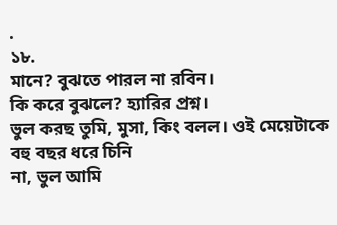.
১৮.
মানে? বুঝতে পারল না রবিন।
কি করে বুঝলে? হ্যারির প্রশ্ন।
ভুল করছ তুমি, মুসা, কিং বলল। ওই মেয়েটাকে বহু বছর ধরে চিনি
না, ভুল আমি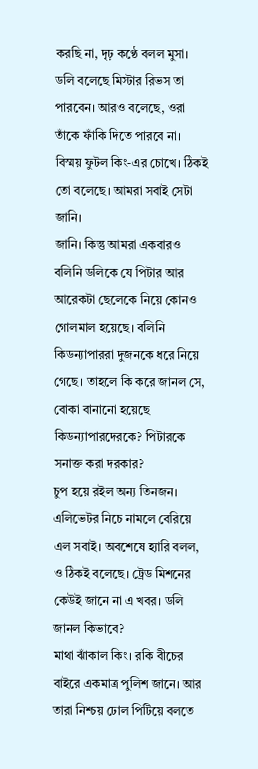করছি না, দৃঢ় কণ্ঠে বলল মুসা। ডলি বলেছে মিস্টার রিভস তা পারবেন। আরও বলেছে, ওরা তাঁকে ফাঁকি দিতে পারবে না।
বিস্ময় ফুটল কিং-এর চোখে। ঠিকই তো বলেছে। আমরা সবাই সেটা জানি।
জানি। কিন্তু আমরা একবারও বলিনি ডলিকে যে পিটার আর আরেকটা ছেলেকে নিয়ে কোনও গোলমাল হয়েছে। বলিনি কিডন্যাপাররা দুজনকে ধরে নিয়ে গেছে। তাহলে কি করে জানল সে, বোকা বানানো হয়েছে কিডন্যাপারদেরকে? পিটারকে সনাক্ত করা দরকার?
চুপ হয়ে রইল অন্য তিনজন। এলিভেটর নিচে নামলে বেরিয়ে এল সবাই। অবশেষে হ্যারি বলল, ও ঠিকই বলেছে। ট্রেড মিশনের কেউই জানে না এ খবর। ডলি জানল কিভাবে?
মাথা ঝাঁকাল কিং। রকি বীচের বাইরে একমাত্র পুলিশ জানে। আর তারা নিশ্চয় ঢোল পিটিয়ে বলতে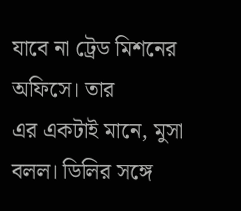যাবে না ট্রেড মিশনের অফিসে। তার
এর একটাই মানে, মুসা বলল। ডিলির সঙ্গে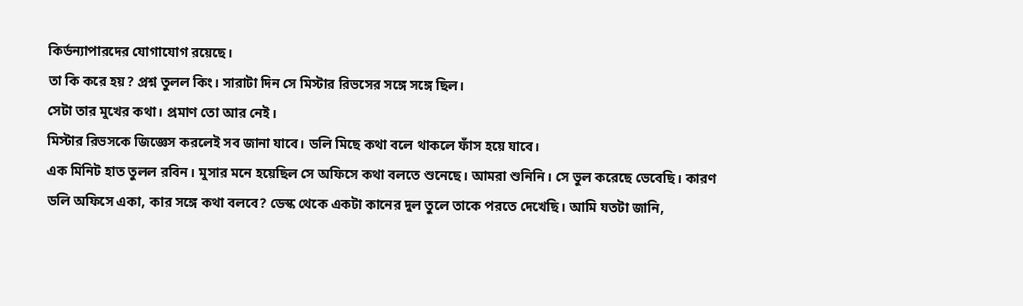কির্ডন্যাপারদের যোগাযোগ রয়েছে।
তা কি করে হয়? প্রশ্ন তুলল কিং। সারাটা দিন সে মিস্টার রিভসের সঙ্গে সঙ্গে ছিল।
সেটা তার মুখের কথা। প্রমাণ তো আর নেই।
মিস্টার রিভসকে জিজ্ঞেস করলেই সব জানা যাবে। ডলি মিছে কথা বলে থাকলে ফাঁস হয়ে যাবে।
এক মিনিট হাত তুলল রবিন। মুসার মনে হয়েছিল সে অফিসে কথা বলতে শুনেছে। আমরা শুনিনি। সে ভুল করেছে ভেবেছি। কারণ ডলি অফিসে একা, কার সঙ্গে কথা বলবে? ডেস্ক থেকে একটা কানের দুল তুলে তাকে পরতে দেখেছি। আমি যতটা জানি,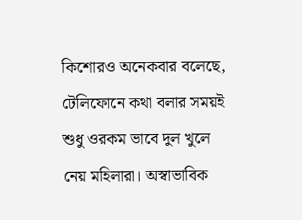কিশোরও অনেকবার বলেছে, টেলিফোনে কথা বলার সময়ই শুধু ওরকম ভাবে দুল খুলে নেয় মহিলারা। অস্বাভাবিক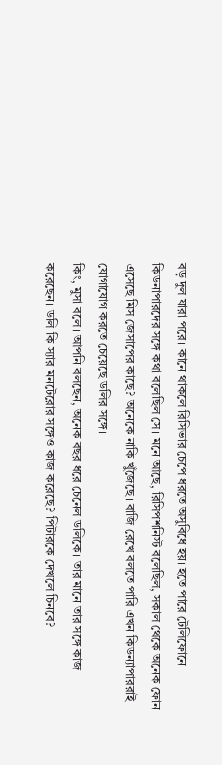বড় দুল যারা পরে। কানে থাকলে রিসিভার চেপে ধরতে অসুবিধে হয়। হতে পারে টেলিফোনে কিডনাপারদের সঙ্গে কথা বলেছিল সে। মনে আছে, রিসিপশনিস্ট বলেছিল, সকাল থেকে অনেক ফোন এসেছে মিস জেসাপের কাছে? অনেকে নাকি খুঁজেছে। বাজি রেখে বলতে পারি এখন কিডন্যাপাররাই যোগাযোগ করতে চেয়েছে ডলির সঙ্গে।
কিং, মুসা বলে। আপনি বলছেন, অনেক বছর ধরে চেনেল ডলিকে। তার মানে তার সঙ্গে কাজ করেছেন। ডলি কি স্যার মনটেরোর সঙ্গেও কাজ করেছে? পিটারকে দেখলে চিনবে?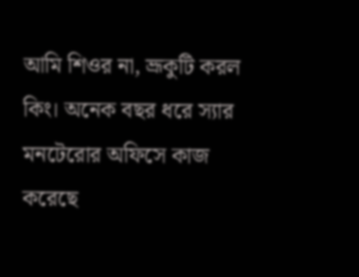আমি শিওর না, ভ্রূকুটি করল কিং। অনেক বছর ধরে স্যার মনটেরোর অফিসে কাজ করেছে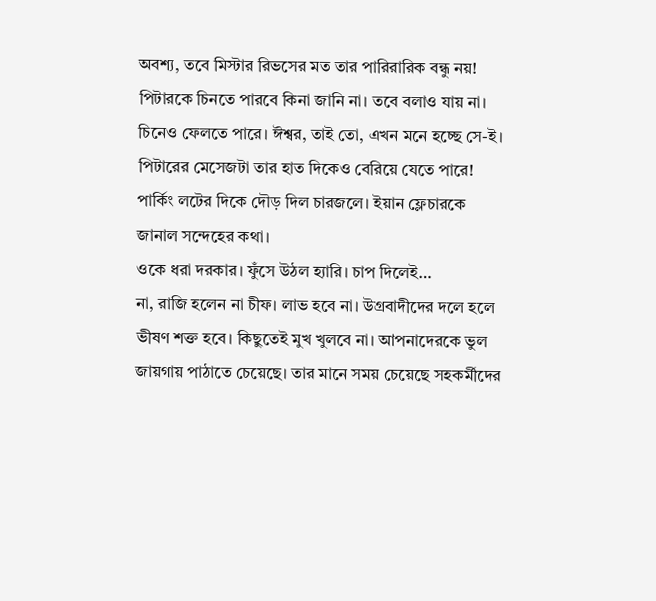অবশ্য, তবে মিস্টার রিভসের মত তার পারিরারিক বন্ধু নয়! পিটারকে চিনতে পারবে কিনা জানি না। তবে বলাও যায় না। চিনেও ফেলতে পারে। ঈশ্বর, তাই তো, এখন মনে হচ্ছে সে-ই। পিটারের মেসেজটা তার হাত দিকেও বেরিয়ে যেতে পারে!
পার্কিং লটের দিকে দৌড় দিল চারজলে। ইয়ান ফ্লেচারকে জানাল সন্দেহের কথা।
ওকে ধরা দরকার। ফুঁসে উঠল হ্যারি। চাপ দিলেই…
না, রাজি হলেন না চীফ। লাভ হবে না। উগ্রবাদীদের দলে হলে ভীষণ শক্ত হবে। কিছুতেই মুখ খুলবে না। আপনাদেরকে ভুল জায়গায় পাঠাতে চেয়েছে। তার মানে সময় চেয়েছে সহকর্মীদের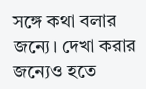সঙ্গে কথা বলার জন্যে। দেখা করার জন্যেও হতে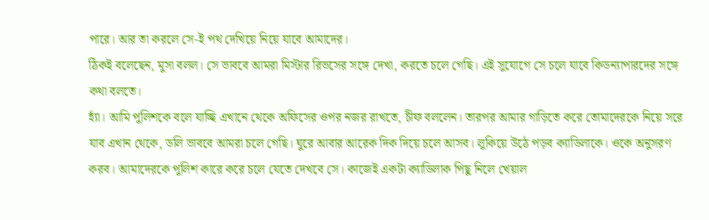পারে। আর তা করলে সে-ই পথ দেখিয়ে নিয়ে যাবে আমাদের।
ঠিকই বলেছেন, মুসা বলল। সে ভাববে আমরা মিস্টার রিভসের সঙ্গে দেখা, করতে চলে গেছি। এই সুযোগে সে চলে যাবে কিডন্যাপারদের সঙ্গে কথা বলতে।
হ্যাঁ। আমি পুলিশকে বলে যাচ্ছি এখানে থেকে অফিসের ওপর নজর রাখতে, চীফ বললেন। তারপর আমার গাড়িতে করে তোমাদেরকে নিয়ে সরে যাব এখান থেকে, ডলি ভাববে আমরা চলে গেছি। ঘুরে আবার আরেক দিক দিয়ে চলে আসব। লুকিয়ে উঠে পড়ব ক্যাডিলাকে। ওকে অনুসরণ করব। আমাদেরকে পুলিশ কারে করে চলে যেতে দেখবে সে। কাজেই একটা ক্যাডিলাক পিছু নিলে খেয়াল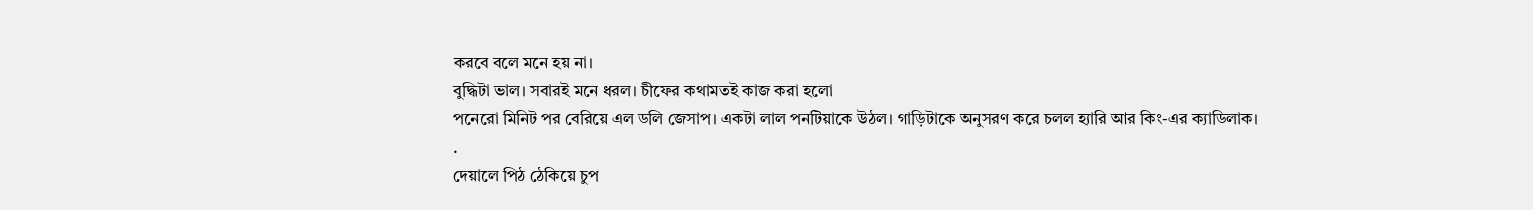করবে বলে মনে হয় না।
বুদ্ধিটা ভাল। সবারই মনে ধরল। চীফের কথামতই কাজ করা হলো
পনেরো মিনিট পর বেরিয়ে এল ডলি জেসাপ। একটা লাল পনটিয়াকে উঠল। গাড়িটাকে অনুসরণ করে চলল হ্যারি আর কিং-এর ক্যাডিলাক।
.
দেয়ালে পিঠ ঠেকিয়ে চুপ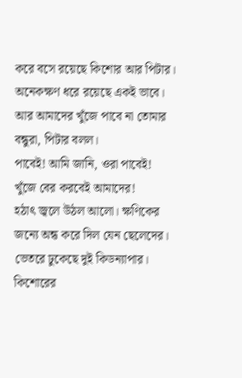করে বসে রয়েছে কিশোর আর পিটার। অনেকক্ষণ ধরে রয়েছে একই ভাবে।
আর আমাদের খুঁজে পাবে না তোমার বন্ধুরা, পিটার বলল।
পাবেই! আমি জানি, ওরা পাবেই! খুঁজে বের করবেই আমাদের!
হঠাৎ জ্বলে উঠল আলো। ক্ষণিকের জন্যে অন্ধ করে দিল যেন ছেলেদের। ভেতরে ঢুকেছে দুই কিডন্যাপার। কিশোরের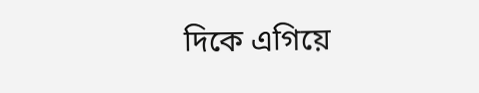দিকে এগিয়ে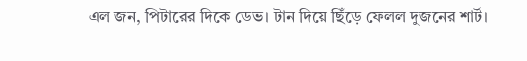এল জন, পিটারের দিকে ডেভ। টান দিয়ে ছিঁড়ে ফেলল দুজনের শার্ট।